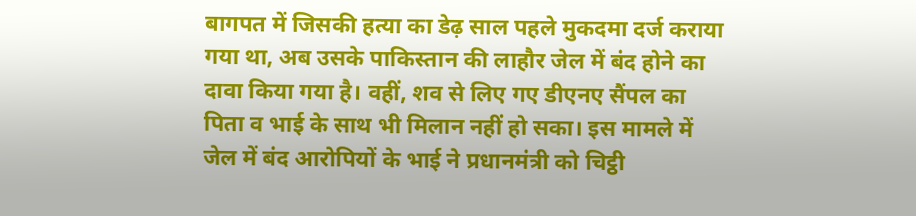बागपत में जिसकी हत्या का डेढ़ साल पहले मुकदमा दर्ज कराया गया था, अब उसके पाकिस्तान की लाहौर जेल में बंद होने का दावा किया गया है। वहीं, शव से लिए गए डीएनए सैंपल का पिता व भाई के साथ भी मिलान नहीं हो सका। इस मामले में जेल में बंद आरोपियों के भाई ने प्रधानमंत्री को चिट्ठी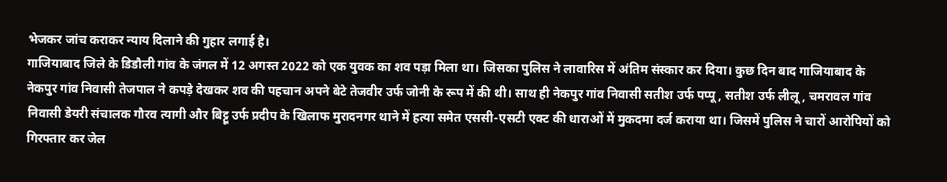भेजकर जांच कराकर न्याय दिलाने की गुहार लगाई है।
गाजियाबाद जिले के डिडौली गांव के जंगल में 12 अगस्त 2022 को एक युवक का शव पड़ा मिला था। जिसका पुलिस ने लावारिस में अंतिम संस्कार कर दिया। कुछ दिन बाद गाजियाबाद के नेकपुर गांव निवासी तेजपाल ने कपड़े देखकर शव की पहचान अपने बेटे तेजवीर उर्फ जोनी के रूप में की थी। साथ ही नेकपुर गांव निवासी सतीश उर्फ पप्पू, सतीश उर्फ लीलू, चमरावल गांव निवासी डेयरी संचालक गौरव त्यागी और बिट्टू उर्फ प्रदीप के खिलाफ मुरादनगर थाने में हत्या समेत एससी-एसटी एक्ट की धाराओं में मुकदमा दर्ज कराया था। जिसमें पुलिस ने चारों आरोपियों को गिरफ्तार कर जेल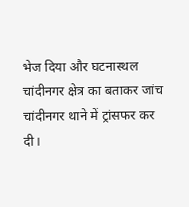भेज दिया और घटनास्थल चांदीनगर क्षेत्र का बताकर जांच चांदीनगर थाने में ट्रांसफर कर दी।